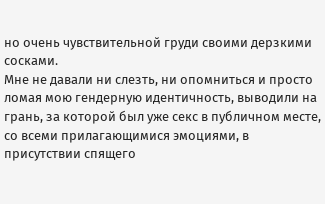но очень чувствительной груди своими дерзкими сосками.
Мне не давали ни слезть, ни опомниться и просто ломая мою гендерную идентичность, выводили на грань, за которой был уже секс в публичном месте, со всеми прилагающимися эмоциями, в присутствии спящего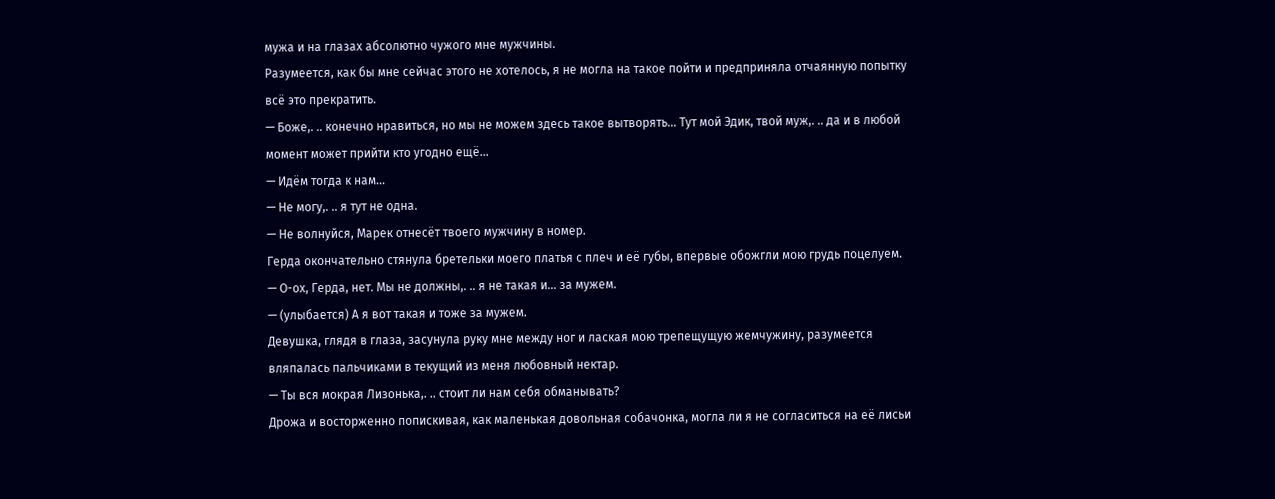мужа и на глазах абсолютно чужого мне мужчины.
Разумеется, как бы мне сейчас этого не хотелось, я не могла на такое пойти и предприняла отчаянную попытку всё это прекратить.
— Боже,. .. конечно нравиться, но мы не можем здесь такое вытворять... Тут мой Эдик, твой муж,. .. да и в любой момент может прийти кто угодно ещё...
— Идём тогда к нам...
— Не могу,. .. я тут не одна.
— Не волнуйся, Марек отнесёт твоего мужчину в номер.
Герда окончательно стянула бретельки моего платья с плеч и её губы, впервые обожгли мою грудь поцелуем.
— О-ох, Герда, нет. Мы не должны,. .. я не такая и... за мужем.
— (улыбается) А я вот такая и тоже за мужем.
Девушка, глядя в глаза, засунула руку мне между ног и лаская мою трепещущую жемчужину, разумеется вляпалась пальчиками в текущий из меня любовный нектар.
— Ты вся мокрая Лизонька,. .. стоит ли нам себя обманывать?
Дрожа и восторженно попискивая, как маленькая довольная собачонка, могла ли я не согласиться на её лисьи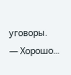уговоры.
— Хорошо...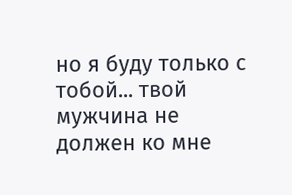но я буду только с тобой... твой мужчина не должен ко мне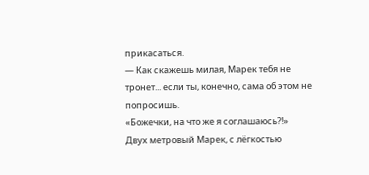прикасаться.
— Как скажешь милая, Марек тебя не тронет... если ты, конечно, сама об этом не попросишь.
«Божечки, на что же я соглашаюсь?!»
Двух метровый Марек, с лёгкостью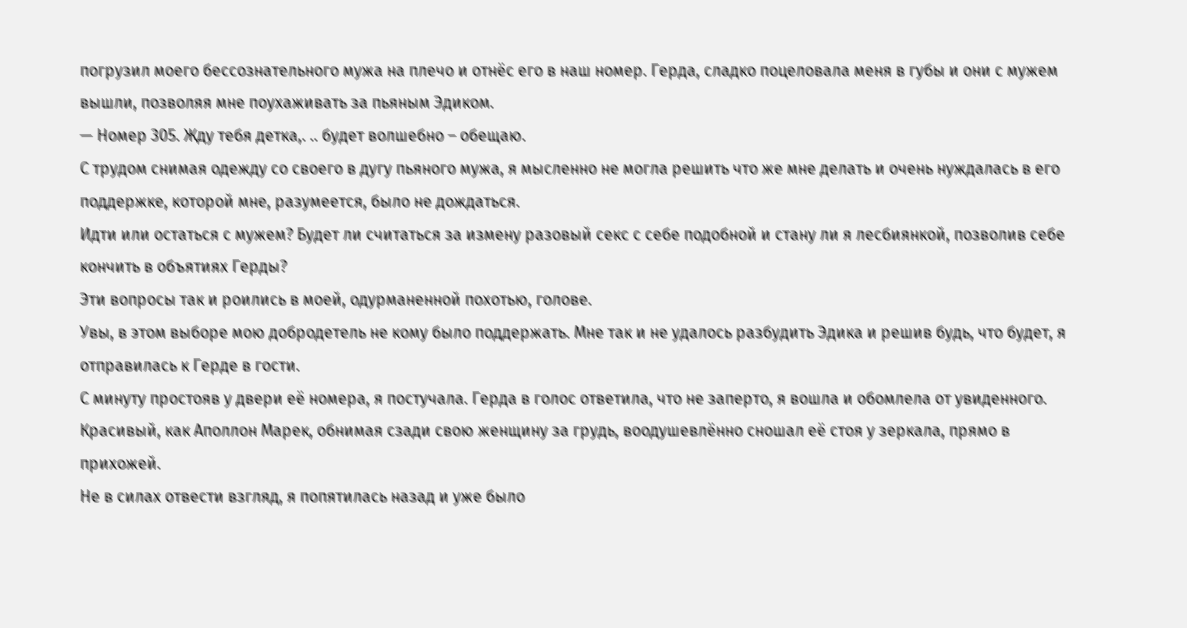погрузил моего бессознательного мужа на плечо и отнёс его в наш номер. Герда, сладко поцеловала меня в губы и они с мужем вышли, позволяя мне поухаживать за пьяным Эдиком.
— Номер 305. Жду тебя детка,. .. будет волшебно – обещаю.
С трудом снимая одежду со своего в дугу пьяного мужа, я мысленно не могла решить что же мне делать и очень нуждалась в его поддержке, которой мне, разумеется, было не дождаться.
Идти или остаться с мужем? Будет ли считаться за измену разовый секс с себе подобной и стану ли я лесбиянкой, позволив себе кончить в объятиях Герды?
Эти вопросы так и роились в моей, одурманенной похотью, голове.
Увы, в этом выборе мою добродетель не кому было поддержать. Мне так и не удалось разбудить Эдика и решив будь, что будет, я отправилась к Герде в гости.
С минуту простояв у двери её номера, я постучала. Герда в голос ответила, что не заперто, я вошла и обомлела от увиденного.
Красивый, как Аполлон Марек, обнимая сзади свою женщину за грудь, воодушевлённо сношал её стоя у зеркала, прямо в прихожей.
Не в силах отвести взгляд, я попятилась назад и уже было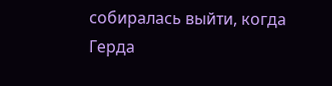собиралась выйти, когда Герда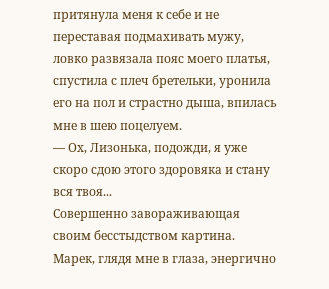притянула меня к себе и не переставая подмахивать мужу, ловко развязала пояс моего платья, спустила с плеч бретельки, уронила его на пол и страстно дыша, впилась мне в шею поцелуем.
— Ох, Лизонька, подожди, я уже скоро сдою этого здоровяка и стану вся твоя...
Совершенно завораживающая своим бесстыдством картина. Марек, глядя мне в глаза, энергично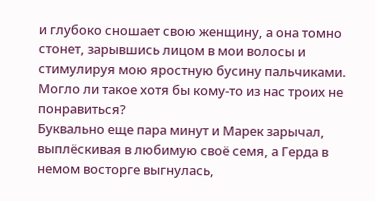и глубоко сношает свою женщину, а она томно стонет, зарывшись лицом в мои волосы и стимулируя мою яростную бусину пальчиками.
Могло ли такое хотя бы кому-то из нас троих не понравиться?
Буквально еще пара минут и Марек зарычал, выплёскивая в любимую своё семя, а Герда в немом восторге выгнулась,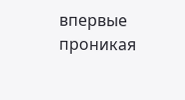впервые проникая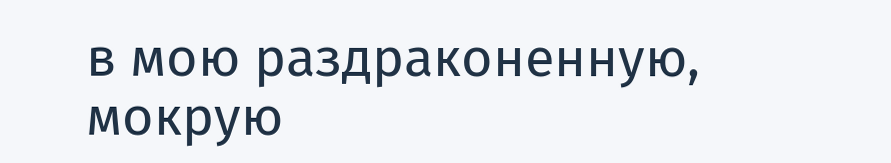в мою раздраконенную, мокрую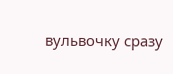вульвочку сразу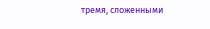тремя, сложенными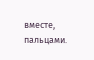вместе, пальцами.